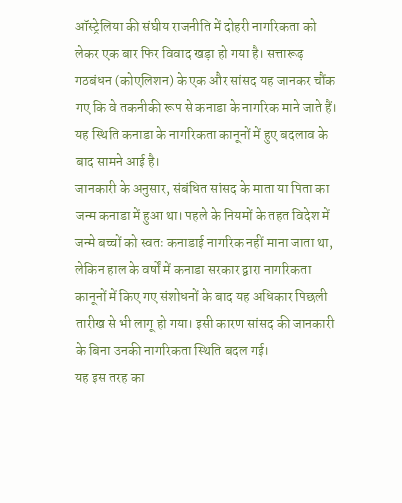ऑस्ट्रेलिया की संघीय राजनीति में दोहरी नागरिकता को लेकर एक बार फिर विवाद खड़ा हो गया है। सत्तारूढ़ गठबंधन (कोएलिशन) के एक और सांसद यह जानकर चौंक गए कि वे तकनीकी रूप से कनाडा के नागरिक माने जाते हैं। यह स्थिति कनाडा के नागरिकता कानूनों में हुए बदलाव के बाद सामने आई है।
जानकारी के अनुसार, संबंधित सांसद के माता या पिता का जन्म कनाडा में हुआ था। पहले के नियमों के तहत विदेश में जन्मे बच्चों को स्वतः कनाडाई नागरिक नहीं माना जाता था, लेकिन हाल के वर्षों में कनाडा सरकार द्वारा नागरिकता कानूनों में किए गए संशोधनों के बाद यह अधिकार पिछली तारीख से भी लागू हो गया। इसी कारण सांसद की जानकारी के बिना उनकी नागरिकता स्थिति बदल गई।
यह इस तरह का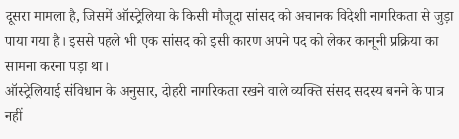दूसरा मामला है, जिसमें ऑस्ट्रेलिया के किसी मौजूदा सांसद को अचानक विदेशी नागरिकता से जुड़ा पाया गया है। इससे पहले भी एक सांसद को इसी कारण अपने पद को लेकर कानूनी प्रक्रिया का सामना करना पड़ा था।
ऑस्ट्रेलियाई संविधान के अनुसार, दोहरी नागरिकता रखने वाले व्यक्ति संसद सदस्य बनने के पात्र नहीं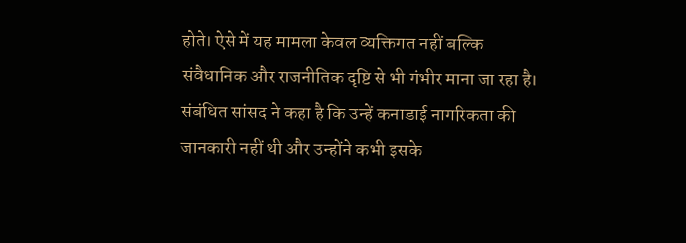होते। ऐसे में यह मामला केवल व्यक्तिगत नहीं बल्कि संवैधानिक और राजनीतिक दृष्टि से भी गंभीर माना जा रहा है।
संबंधित सांसद ने कहा है कि उन्हें कनाडाई नागरिकता की जानकारी नहीं थी और उन्होंने कभी इसके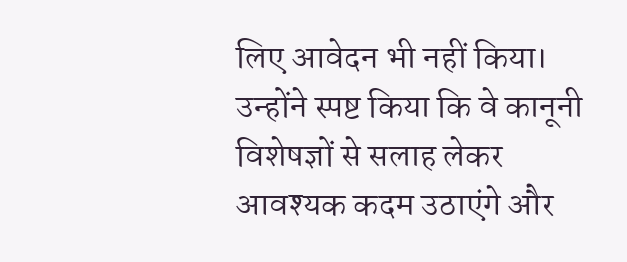लिए आवेदन भी नहीं किया। उन्होंने स्पष्ट किया कि वे कानूनी विशेषज्ञों से सलाह लेकर आवश्यक कदम उठाएंगे और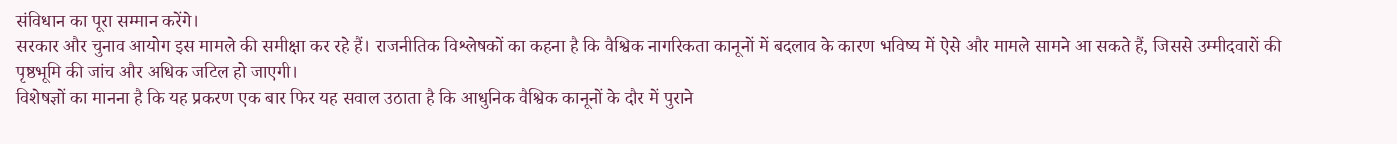संविधान का पूरा सम्मान करेंगे।
सरकार और चुनाव आयोग इस मामले की समीक्षा कर रहे हैं। राजनीतिक विश्लेषकों का कहना है कि वैश्विक नागरिकता कानूनों में बदलाव के कारण भविष्य में ऐसे और मामले सामने आ सकते हैं, जिससे उम्मीदवारों की पृष्ठभूमि की जांच और अधिक जटिल हो जाएगी।
विशेषज्ञों का मानना है कि यह प्रकरण एक बार फिर यह सवाल उठाता है कि आधुनिक वैश्विक कानूनों के दौर में पुराने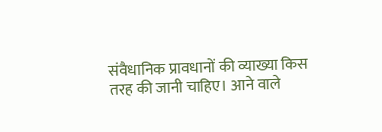संवैधानिक प्रावधानों की व्याख्या किस तरह की जानी चाहिए। आने वाले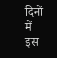दिनों में इस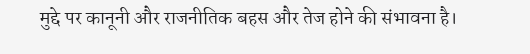मुद्दे पर कानूनी और राजनीतिक बहस और तेज होने की संभावना है।